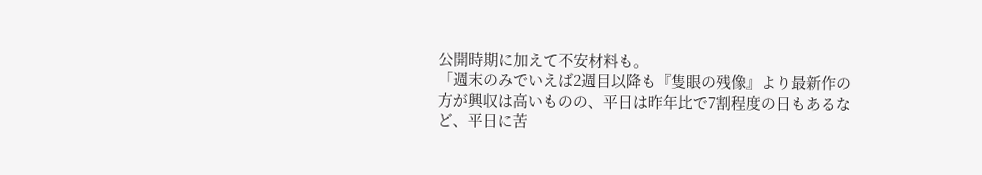公開時期に加えて不安材料も。
「週末のみでいえば2週目以降も『隻眼の残像』より最新作の方が興収は高いものの、平日は昨年比で7割程度の日もあるなど、平日に苦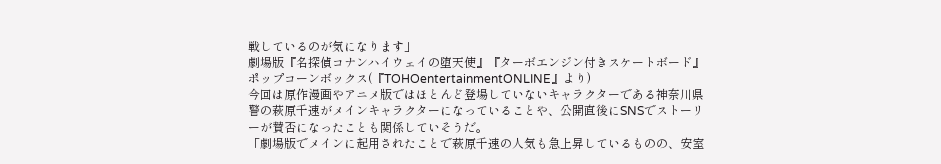戦しているのが気になります」
劇場版『名探偵コナンハイウェイの堕天使』『ターボエンジン付きスケートボード』ポップコーンボックス(『TOHOentertainmentONLINE』より)
今回は原作漫画やアニメ版ではほとんど登場していないキャラクターである神奈川県警の萩原千速がメインキャラクターになっていることや、公開直後にSNSでストーリーが賛否になったことも関係していそうだ。
「劇場版でメインに起用されたことで萩原千速の人気も急上昇しているものの、安室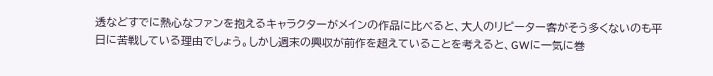透などすでに熱心なファンを抱えるキャラクターがメインの作品に比べると、大人のリピーター客がそう多くないのも平日に苦戦している理由でしょう。しかし週末の興収が前作を超えていることを考えると、GWに一気に巻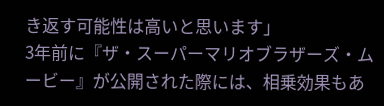き返す可能性は高いと思います」
3年前に『ザ・スーパーマリオブラザーズ・ムービー』が公開された際には、相乗効果もあ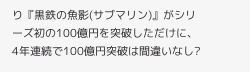り『黒鉄の魚影(サブマリン)』がシリーズ初の100億円を突破しただけに、4年連続で100億円突破は間違いなし?